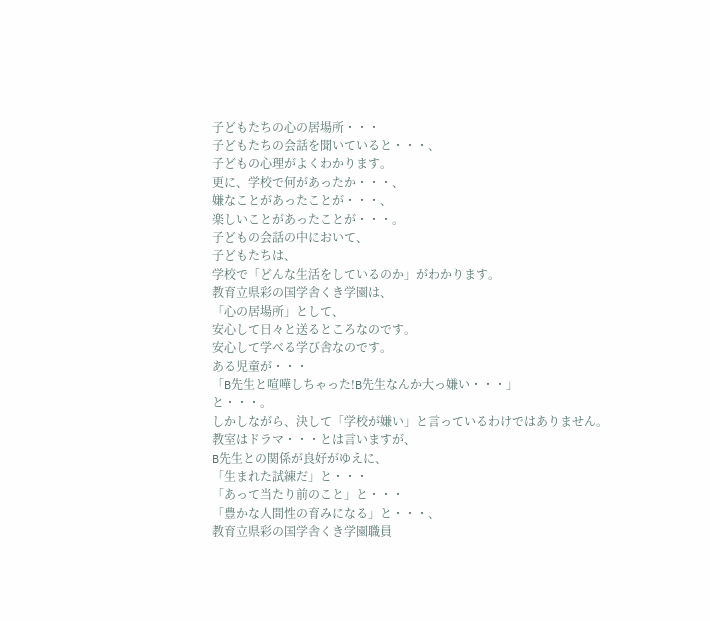子どもたちの心の居場所・・・
子どもたちの会話を聞いていると・・・、
子どもの心理がよくわかります。
更に、学校で何があったか・・・、
嫌なことがあったことが・・・、
楽しいことがあったことが・・・。
子どもの会話の中において、
子どもたちは、
学校で「どんな生活をしているのか」がわかります。
教育立県彩の国学舎くき学園は、
「心の居場所」として、
安心して日々と送るところなのです。
安心して学べる学び舎なのです。
ある児童が・・・
「B先生と喧嘩しちゃった!B先生なんか大っ嫌い・・・」
と・・・。
しかしながら、決して「学校が嫌い」と言っているわけではありません。
教室はドラマ・・・とは言いますが、
B先生との関係が良好がゆえに、
「生まれた試練だ」と・・・
「あって当たり前のこと」と・・・
「豊かな人間性の育みになる」と・・・、
教育立県彩の国学舎くき学園職員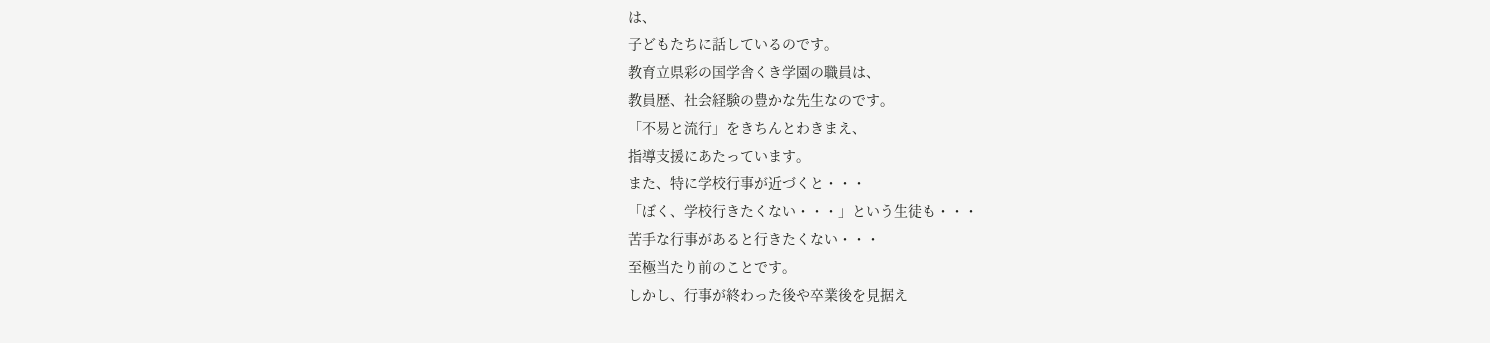は、
子どもたちに話しているのです。
教育立県彩の国学舎くき学園の職員は、
教員歴、社会経験の豊かな先生なのです。
「不易と流行」をきちんとわきまえ、
指導支援にあたっています。
また、特に学校行事が近づくと・・・
「ぼく、学校行きたくない・・・」という生徒も・・・
苦手な行事があると行きたくない・・・
至極当たり前のことです。
しかし、行事が終わった後や卒業後を見据え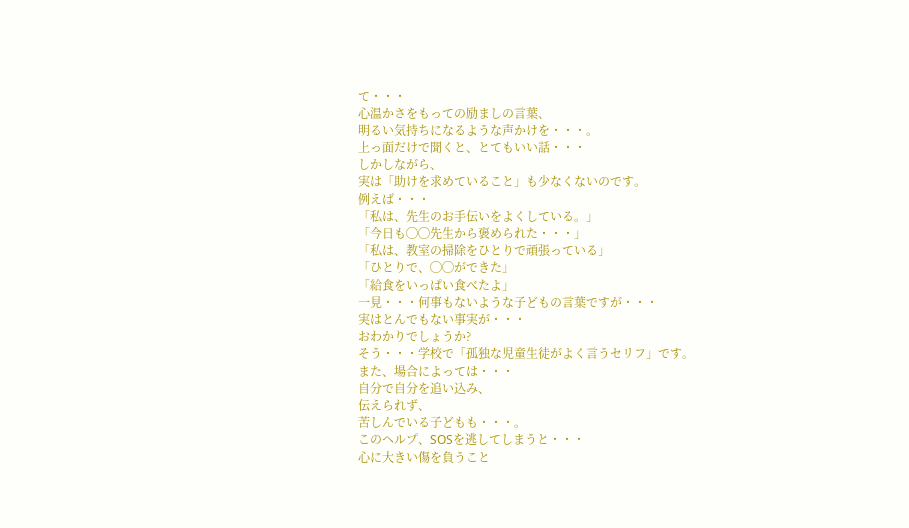て・・・
心温かさをもっての励ましの言葉、
明るい気持ちになるような声かけを・・・。
上っ面だけで聞くと、とてもいい話・・・
しかしながら、
実は「助けを求めていること」も少なくないのです。
例えば・・・
「私は、先生のお手伝いをよくしている。」
「今日も◯◯先生から褒められた・・・」
「私は、教室の掃除をひとりで頑張っている」
「ひとりで、◯◯ができた」
「給食をいっぱい食べたよ」
一見・・・何事もないような子どもの言葉ですが・・・
実はとんでもない事実が・・・
おわかりでしょうか?
そう・・・学校で「孤独な児童生徒がよく言うセリフ」です。
また、場合によっては・・・
自分で自分を追い込み、
伝えられず、
苦しんでいる子どもも・・・。
このヘルプ、SOSを逃してしまうと・・・
心に大きい傷を負うこと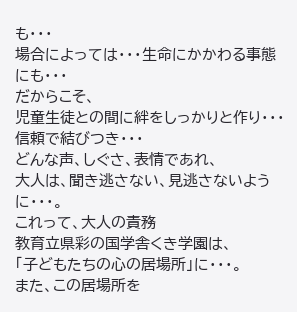も・・・
場合によっては・・・生命にかかわる事態にも・・・
だからこそ、
児童生徒との間に絆をしっかりと作り・・・信頼で結びつき・・・
どんな声、しぐさ、表情であれ、
大人は、聞き逃さない、見逃さないように・・・。
これって、大人の責務
教育立県彩の国学舎くき学園は、
「子どもたちの心の居場所」に・・・。
また、この居場所を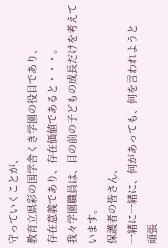守っていくことが、
教育立県彩の国学舎くき学園の役目であり、
存在意義であり、存在価値であると・・・。
我々学園職員は、目の前の子どもの成長だけを考えています。
保護者の皆さん、
一緒に一緒に、何があっても、何を言われようと
頑張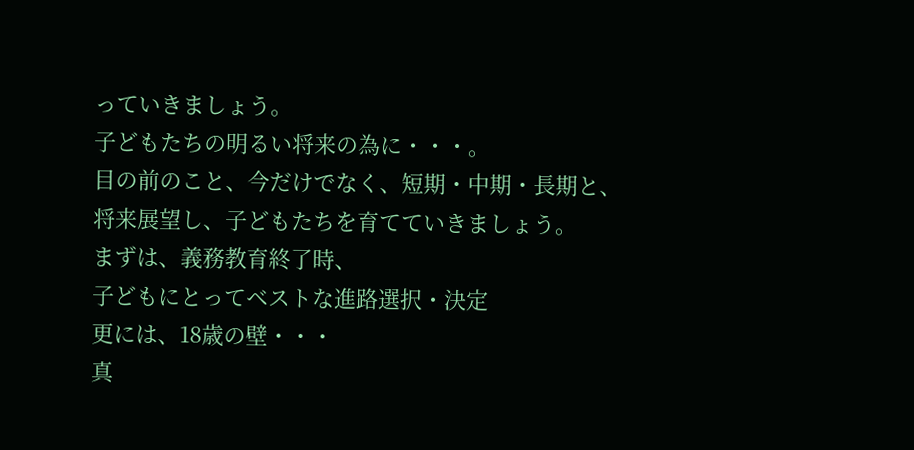っていきましょう。
子どもたちの明るい将来の為に・・・。
目の前のこと、今だけでなく、短期・中期・長期と、
将来展望し、子どもたちを育てていきましょう。
まずは、義務教育終了時、
子どもにとってベストな進路選択・決定
更には、18歳の壁・・・
真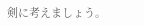剣に考えましょう。